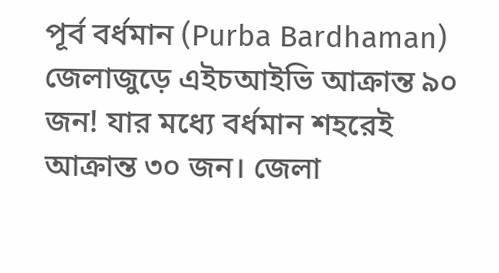পূর্ব বর্ধমান (Purba Bardhaman) জেলাজুড়ে এইচআইভি আক্রান্ত ৯০ জন! যার মধ্যে বর্ধমান শহরেই আক্রান্ত ৩০ জন। জেলা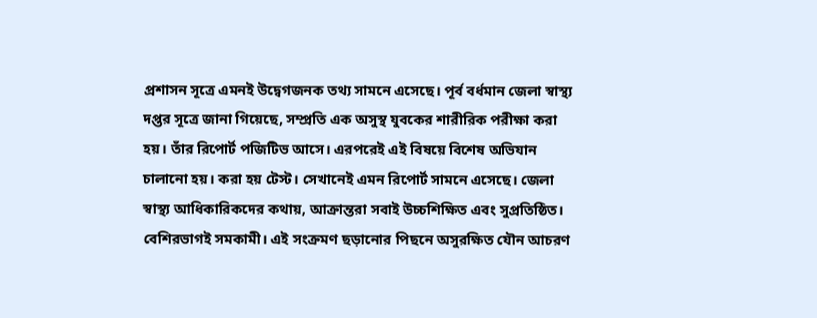প্রশাসন সূত্রে এমনই উদ্বেগজনক তথ্য সামনে এসেছে। পূর্ব বর্ধমান জেলা স্বাস্থ্য দপ্তর সূত্রে জানা গিয়েছে, সম্প্রতি এক অসুস্থ যুবকের শারীরিক পরীক্ষা করা হয়। তাঁর রিপোর্ট পজিটিভ আসে। এরপরেই এই বিষয়ে বিশেষ অভিযান চালানো হয়। করা হয় টেস্ট। সেখানেই এমন রিপোর্ট সামনে এসেছে। জেলা স্বাস্থ্য আধিকারিকদের কথায়, আক্রান্তরা সবাই উচ্চশিক্ষিত এবং সুপ্রতিষ্ঠিত। বেশিরভাগই সমকামী। এই সংক্রমণ ছড়ানোর পিছনে অসুরক্ষিত যৌন আচরণ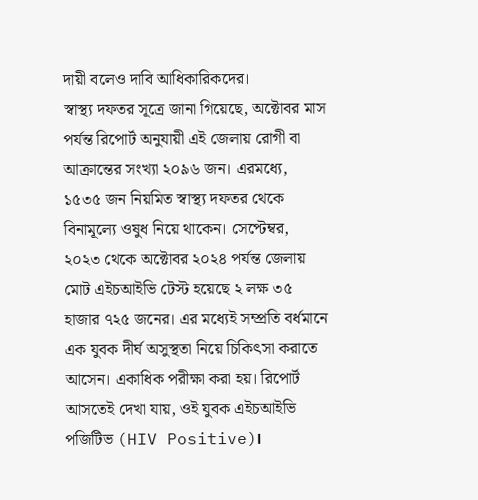দায়ী বলেও দাবি আধিকারিকদের।
স্বাস্থ্য দফতর সূত্রে জানা গিয়েছে, অক্টোবর মাস পর্যন্ত রিপোর্ট অনুযায়ী এই জেলায় রোগী বা আক্রান্তের সংখ্যা ২০৯৬ জন। এরমধ্যে, ১৫৩৫ জন নিয়মিত স্বাস্থ্য দফতর থেকে বিনামূল্যে ওষুধ নিয়ে থাকেন। সেপ্টেম্বর, ২০২৩ থেকে অক্টোবর ২০২৪ পর্যন্ত জেলায় মোট এইচআইভি টেস্ট হয়েছে ২ লক্ষ ৩৫ হাজার ৭২৫ জনের। এর মধ্যেই সম্প্রতি বর্ধমানে এক যুবক দীর্ঘ অসুস্থতা নিয়ে চিকিৎসা করাতে আসেন। একাধিক পরীক্ষা করা হয়। রিপোর্ট আসতেই দেখা যায়, ওই যুবক এইচআইভি পজিটিভ (HIV Positive)।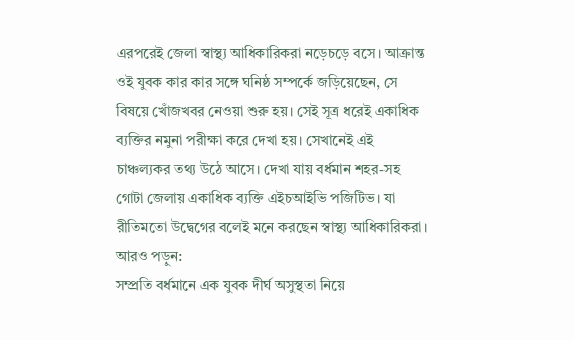এরপরেই জেলা স্বাস্থ্য আধিকারিকরা নড়েচড়ে বসে। আক্রান্ত ওই যুবক কার কার সঙ্গে ঘনিষ্ঠ সম্পর্কে জড়িয়েছেন, সে বিষয়ে খোঁজখবর নেওয়া শুরু হয়। সেই সূত্র ধরেই একাধিক ব্যক্তির নমুনা পরীক্ষা করে দেখা হয়। সেখানেই এই চাঞ্চল্যকর তথ্য উঠে আসে। দেখা যায় বর্ধমান শহর-সহ গোটা জেলায় একাধিক ব্যক্তি এইচআইভি পজিটিভ। যা রীতিমতো উদ্বেগের বলেই মনে করছেন স্বাস্থ্য আধিকারিকরা।
আরও পড়ুন:
সম্প্রতি বর্ধমানে এক যুবক দীর্ঘ অসুস্থতা নিয়ে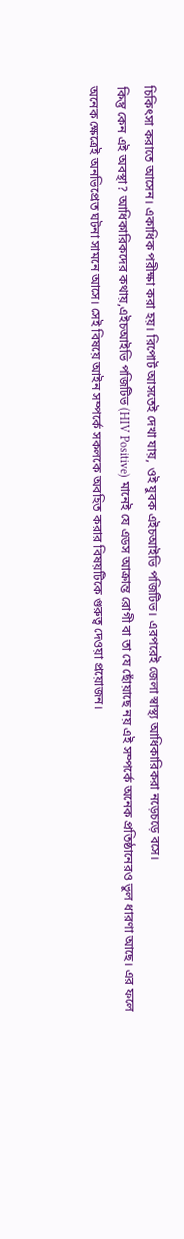চিকিৎসা করাতে আসেন। একাধিক পরীক্ষা করা হয়। রিপোর্ট আসতেই দেখা যায়, ওই যুবক এইচআইভি পজিটিভ। এরপরেই জেলা স্বাস্থ্য আধিকারিকরা নড়েচড়ে বসে।
কিন্তু কেন এই অবস্থা? আধিকারিকদের কথায়,এইচআইভি পজিটিভ (HIV Positive) মানেই যে এডস আক্রান্ত রোগী বা তা যে ছোঁয়াছে নয় এই সম্পর্কে অনেক প্রতিষ্ঠানেরও ভুল ধারণা আছে। এর ফলে অনেক ক্ষেত্রেই অনভিপ্রেত ঘটনা সামনে আসে। সেই বিষয়ে আইন সম্পর্কে সকলকে অবহিত করার বিষয়টিকে গুরুত্ব দেওয়া প্রয়োজন।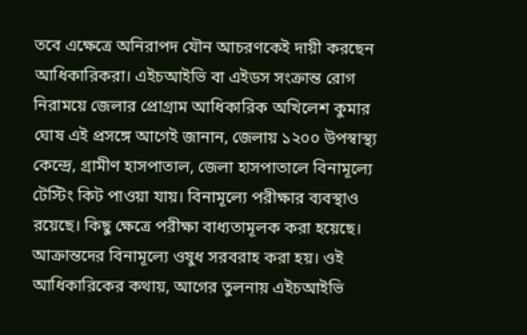তবে এক্ষেত্রে অনিরাপদ যৌন আচরণকেই দায়ী করছেন আধিকারিকরা। এইচআইভি বা এইডস সংক্রান্ত রোগ নিরাময়ে জেলার প্রোগ্রাম আধিকারিক অখিলেশ কুমার ঘোষ এই প্রসঙ্গে আগেই জানান, জেলায় ১২০০ উপস্বাস্থ্য কেন্দ্রে, গ্রামীণ হাসপাতাল, জেলা হাসপাতালে বিনামূল্যে টেস্টিং কিট পাওয়া যায়। বিনামূল্যে পরীক্ষার ব্যবস্থাও রয়েছে। কিছু ক্ষেত্রে পরীক্ষা বাধ্যতামূলক করা হয়েছে। আক্রান্তদের বিনামূল্যে ওষুধ সরবরাহ করা হয়। ওই আধিকারিকের কথায়, আগের তুলনায় এইচআইভি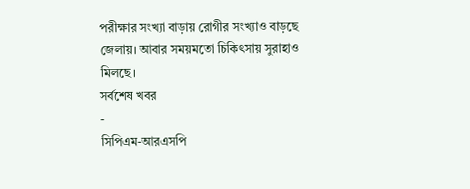পরীক্ষার সংখ্যা বাড়ায় রোগীর সংখ্যাও বাড়ছে জেলায়। আবার সময়মতো চিকিৎসায় সুরাহাও মিলছে।
সর্বশেষ খবর
-
সিপিএম-আরএসপি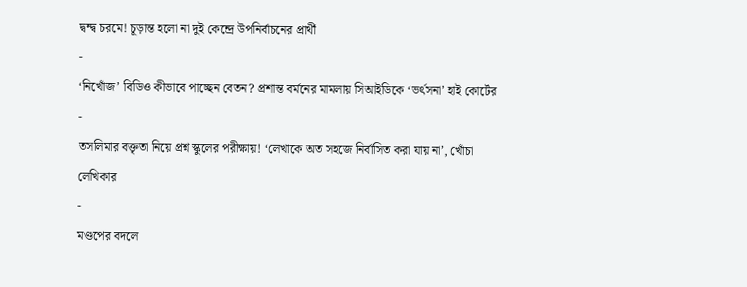দ্বন্দ্ব চরমে! চূড়ান্ত হলো না দুই কেন্দ্রে উপনির্বাচনের প্রার্থী
-
‘নিখোঁজ’ বিডিও কীভাবে পাচ্ছেন বেতন? প্রশান্ত বর্মনের মামলায় সিআইডিকে ‘ভর্ৎসনা’ হাই কোর্টের
-
তসলিমার বক্তৃতা নিয়ে প্রশ্ন স্কুলের পরীক্ষায়! ‘লেখাকে অত সহজে নির্বাসিত করা যায় না’, খোঁচা লেখিকার
-
মণ্ডপের বদলে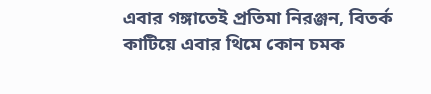এবার গঙ্গাতেই প্রতিমা নিরঞ্জন, বিতর্ক কাটিয়ে এবার থিমে কোন চমক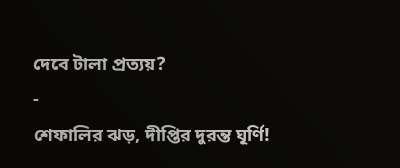দেবে টালা প্রত্যয়?
-
শেফালির ঝড়, দীপ্তির দুরন্ত ঘূর্ণি!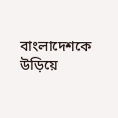বাংলাদেশকে উড়িয়ে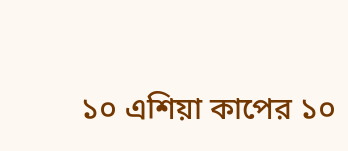১০ এশিয়া কাপের ১০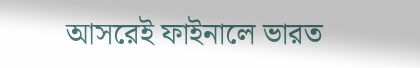আসরেই ফাইনালে ভারত